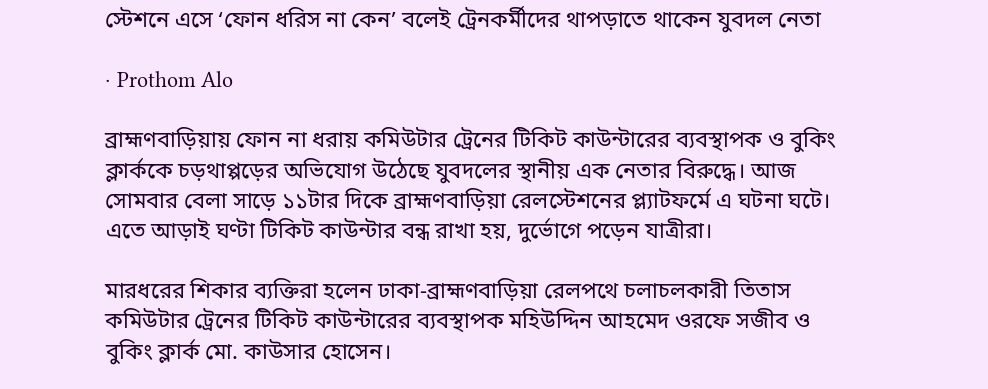স্টেশনে এসে ‘ফোন ধরিস না কেন’ বলেই ট্রেনকর্মীদের থাপড়াতে থাকেন যুবদল নেতা

· Prothom Alo

ব্রাহ্মণবাড়িয়ায় ফোন না ধরায় কমিউটার ট্রেনের টিকিট কাউন্টারের ব্যবস্থাপক ও বুকিং ক্লার্ককে চড়থাপ্পড়ের অভিযোগ উঠেছে যুবদলের স্থানীয় এক নেতার বিরুদ্ধে। আজ সোমবার বেলা সাড়ে ১১টার দিকে ব্রাহ্মণবাড়িয়া রেলস্টেশনের প্ল্যাটফর্মে এ ঘটনা ঘটে। এতে আড়াই ঘণ্টা টিকিট কাউন্টার বন্ধ রাখা হয়, দুর্ভোগে পড়েন যাত্রীরা।

মারধরের শিকার ব্যক্তিরা হলেন ঢাকা-ব্রাহ্মণবাড়িয়া রেলপথে চলাচলকারী তিতাস কমিউটার ট্রেনের টিকিট কাউন্টারের ব্যবস্থাপক মহিউদ্দিন আহমেদ ওরফে সজীব ও বুকিং ক্লার্ক মো. কাউসার হোসেন।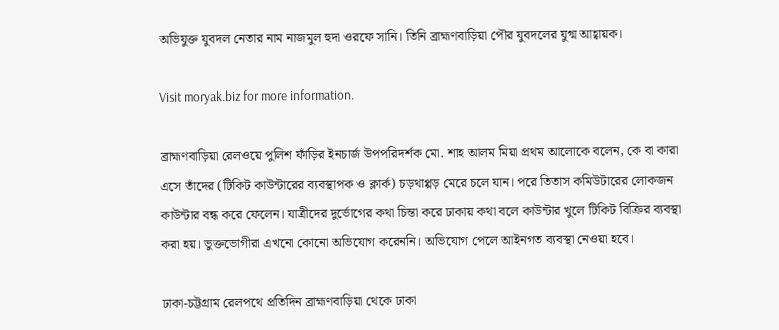অভিযুক্ত যুবদল নেতার নাম নাজমুল হুদা ওরফে সানি। তিনি ব্রাহ্মণবাড়িয়া পৌর যুবদলের যুগ্ম আহ্বায়ক।

Visit moryak.biz for more information.

ব্রাহ্মণবাড়িয়া রেলওয়ে পুলিশ ফাঁড়ির ইনচার্জ উপপরিদর্শক মো. শাহ আলম মিয়া প্রথম আলোকে বলেন, কে বা কারা এসে তাঁদের (টিকিট কাউন্টারের ব্যবস্থাপক ও ক্লার্ক) চড়থাপ্পড় মেরে চলে যান। পরে তিতাস কমিউটারের লোকজন কাউন্টার বন্ধ করে ফেলেন। যাত্রীদের দুর্ভোগের কথা চিন্তা করে ঢাকায় কথা বলে কাউন্টার খুলে টিকিট বিক্রির ব্যবস্থা করা হয়। ভুক্তভোগীরা এখনো কোনো অভিযোগ করেননি। অভিযোগ পেলে আইনগত ব্যবস্থা নেওয়া হবে।

ঢাকা-চট্টগ্রাম রেলপথে প্রতিদিন ব্রাহ্মণবাড়িয়া থেকে ঢাকা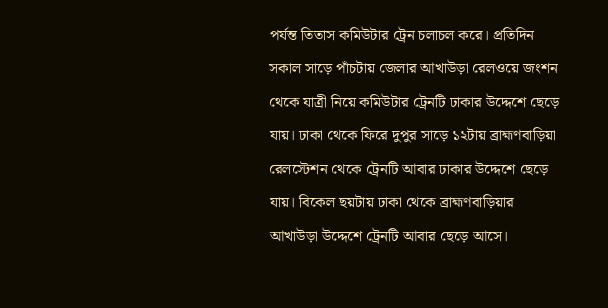পর্যন্ত তিতাস কমিউটার ট্রেন চলাচল করে। প্রতিদিন সকাল সাড়ে পাঁচটায় জেলার আখাউড়া রেলওয়ে জংশন থেকে যাত্রী নিয়ে কমিউটার ট্রেনটি ঢাকার উদ্দেশে ছেড়ে যায়। ঢাকা থেকে ফিরে দুপুর সাড়ে ১২টায় ব্রাহ্মণবাড়িয়া রেলস্টেশন থেকে ট্রেনটি আবার ঢাকার উদ্দেশে ছেড়ে যায়। বিকেল ছয়টায় ঢাকা থেকে ব্রাহ্মণবাড়িয়ার আখাউড়া উদ্দেশে ট্রেনটি আবার ছেড়ে আসে।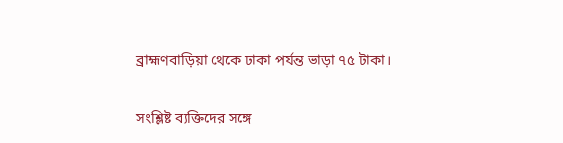ব্রাহ্মণবাড়িয়া থেকে ঢাকা পর্যন্ত ভাড়া ৭৫ টাকা।

সংশ্লিষ্ট ব্যক্তিদের সঙ্গে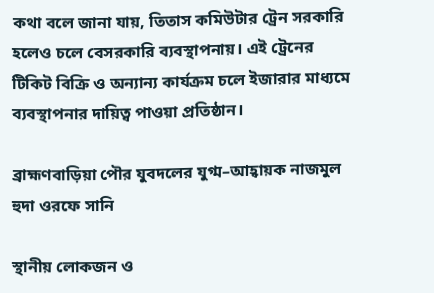কথা বলে জানা যায়, তিতাস কমিউটার ট্রেন সরকারি হলেও চলে বেসরকারি ব্যবস্থাপনায়। এই ট্রেনের টিকিট বিক্রি ও অন্যান্য কার্যক্রম চলে ইজারার মাধ্যমে ব্যবস্থাপনার দায়িত্ব পাওয়া প্রতিষ্ঠান।

ব্রাহ্মণবাড়িয়া পৌর যুবদলের যুগ্ম–আহ্বায়ক নাজমুল হুদা ওরফে সানি

স্থানীয় লোকজন ও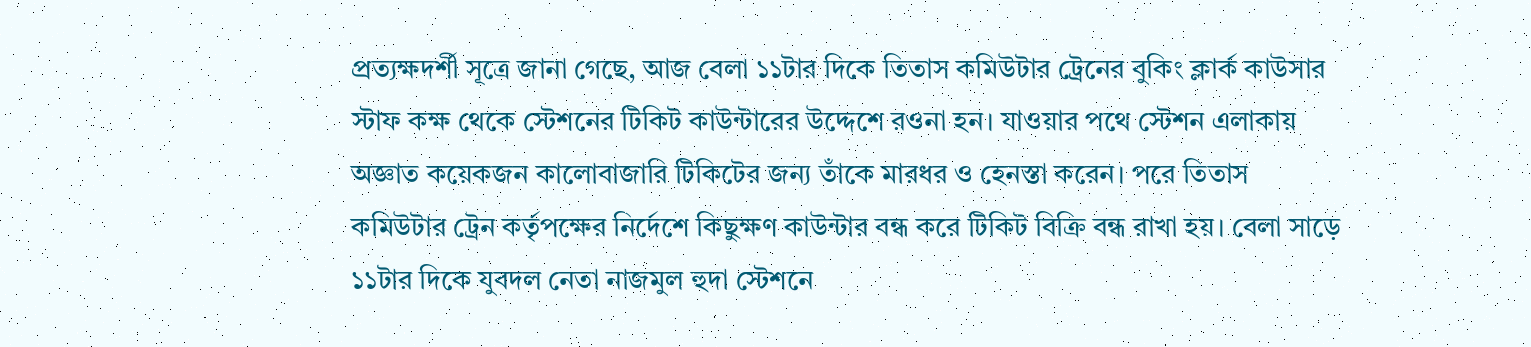প্রত্যক্ষদর্শী সূত্রে জানা গেছে, আজ বেলা ১১টার দিকে তিতাস কমিউটার ট্রেনের বুকিং ক্লার্ক কাউসার স্টাফ কক্ষ থেকে স্টেশনের টিকিট কাউন্টারের উদ্দেশে রওনা হন। যাওয়ার পথে স্টেশন এলাকায় অজ্ঞাত কয়েকজন কালোবাজারি টিকিটের জন্য তাঁকে মারধর ও হেনস্তা করেন। পরে তিতাস কমিউটার ট্রেন কর্তৃপক্ষের নির্দেশে কিছুক্ষণ কাউন্টার বন্ধ করে টিকিট বিক্রি বন্ধ রাখা হয়। বেলা সাড়ে ১১টার দিকে যুবদল নেতা নাজমুল হুদা স্টেশনে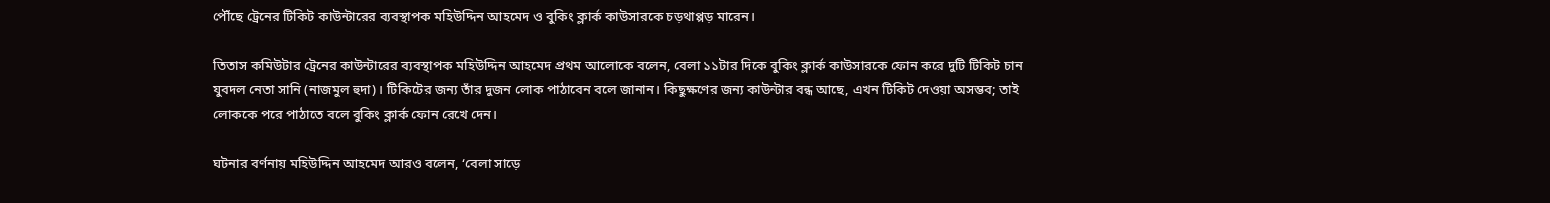পৌঁছে ট্রেনের টিকিট কাউন্টারের ব্যবস্থাপক মহিউদ্দিন আহমেদ ও বুকিং ক্লার্ক কাউসারকে চড়থাপ্পড় মারেন।

তিতাস কমিউটার ট্রেনের কাউন্টারের ব্যবস্থাপক মহিউদ্দিন আহমেদ প্রথম আলোকে বলেন, বেলা ১১টার দিকে বুকিং ক্লার্ক কাউসারকে ফোন করে দুটি টিকিট চান যুবদল নেতা সানি (নাজমুল হুদা)। টিকিটের জন্য তাঁর দুজন লোক পাঠাবেন বলে জানান। কিছুক্ষণের জন্য কাউন্টার বন্ধ আছে, এখন টিকিট দেওয়া অসম্ভব; তাই লোককে পরে পাঠাতে বলে বুকিং ক্লার্ক ফোন রেখে দেন।

ঘটনার বর্ণনায় মহিউদ্দিন আহমেদ আরও বলেন, ‘বেলা সাড়ে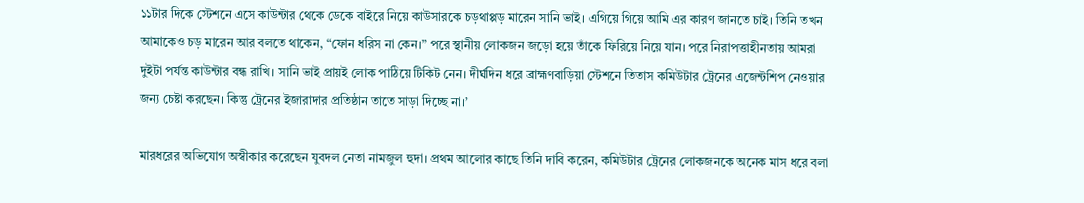১১টার দিকে স্টেশনে এসে কাউন্টার থেকে ডেকে বাইরে নিয়ে কাউসারকে চড়থাপ্পড় মারেন সানি ভাই। এগিয়ে গিয়ে আমি এর কারণ জানতে চাই। তিনি তখন আমাকেও চড় মারেন আর বলতে থাকেন, “ফোন ধরিস না কেন।” পরে স্থানীয় লোকজন জড়ো হয়ে তাঁকে ফিরিয়ে নিয়ে যান। পরে নিরাপত্তাহীনতায় আমরা দুইটা পর্যন্ত কাউন্টার বন্ধ রাখি। সানি ভাই প্রায়ই লোক পাঠিয়ে টিকিট নেন। দীর্ঘদিন ধরে ব্রাহ্মণবাড়িয়া স্টেশনে তিতাস কমিউটার ট্রেনের এজেন্টশিপ নেওয়ার জন্য চেষ্টা করছেন। কিন্তু ট্রেনের ইজারাদার প্রতিষ্ঠান তাতে সাড়া দিচ্ছে না।’

মারধরের অভিযোগ অস্বীকার করেছেন যুবদল নেতা নামজুল হুদা। প্রথম আলোর কাছে তিনি দাবি করেন, কমিউটার ট্রেনের লোকজনকে অনেক মাস ধরে বলা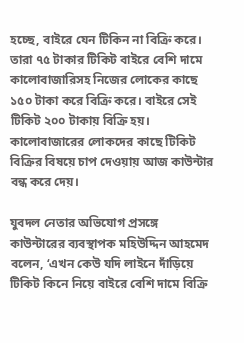হচ্ছে, বাইরে যেন টিকিন না বিক্রি করে। তারা ৭৫ টাকার টিকিট বাইরে বেশি দামে কালোবাজারিসহ নিজের লোকের কাছে ১৫০ টাকা করে বিক্রি করে। বাইরে সেই টিকিট ২০০ টাকায় বিক্রি হয়। কালোবাজারের লোকদের কাছে টিকিট বিক্রির বিষয়ে চাপ দেওয়ায় আজ কাউন্টার বন্ধ করে দেয়।

যুবদল নেতার অভিযোগ প্রসঙ্গে কাউন্টারের ব্যবস্থাপক মহিউদ্দিন আহমেদ বলেন, ‘এখন কেউ যদি লাইনে দাঁড়িয়ে টিকিট কিনে নিয়ে বাইরে বেশি দামে বিক্রি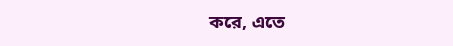করে, এতে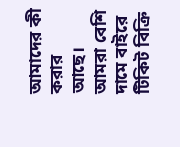আমাদের কী করার আছে। আমরা বেশি দামে বাইরে টিকিট বিক্রি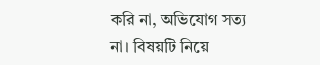করি না, অভিযোগ সত্য না। বিষয়টি নিয়ে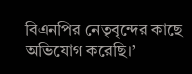বিএনপির নেতৃবৃন্দের কাছে অভিযোগ করেছি।’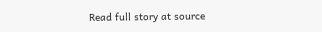Read full story at source